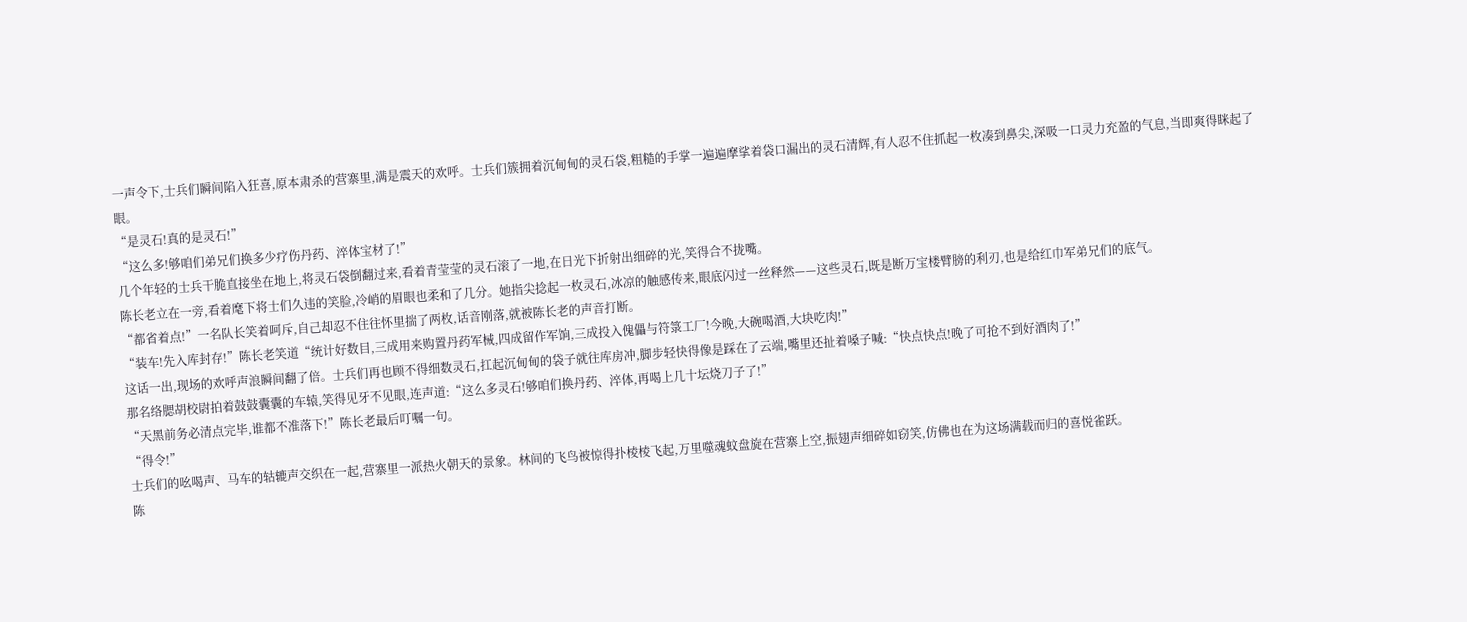一声令下,士兵们瞬间陷入狂喜,原本肃杀的营寨里,满是震天的欢呼。士兵们簇拥着沉甸甸的灵石袋,粗糙的手掌一遍遍摩挲着袋口漏出的灵石清辉,有人忍不住抓起一枚凑到鼻尖,深吸一口灵力充盈的气息,当即爽得眯起了眼。
“是灵石!真的是灵石!”
“这么多!够咱们弟兄们换多少疗伤丹药、淬体宝材了!”
几个年轻的士兵干脆直接坐在地上,将灵石袋倒翻过来,看着青莹莹的灵石滚了一地,在日光下折射出细碎的光,笑得合不拢嘴。
陈长老立在一旁,看着麾下将士们久违的笑脸,冷峭的眉眼也柔和了几分。她指尖捻起一枚灵石,冰凉的触感传来,眼底闪过一丝释然——这些灵石,既是断万宝楼臂膀的利刃,也是给红巾军弟兄们的底气。
“都省着点!”一名队长笑着呵斥,自己却忍不住往怀里揣了两枚,话音刚落,就被陈长老的声音打断。
“装车!先入库封存!”陈长老笑道“统计好数目,三成用来购置丹药军械,四成留作军饷,三成投入傀儡与符箓工厂!今晚,大碗喝酒,大块吃肉!”
这话一出,现场的欢呼声浪瞬间翻了倍。士兵们再也顾不得细数灵石,扛起沉甸甸的袋子就往库房冲,脚步轻快得像是踩在了云端,嘴里还扯着嗓子喊:“快点快点!晚了可抢不到好酒肉了!”
那名络腮胡校尉拍着鼓鼓囊囊的车辕,笑得见牙不见眼,连声道:“这么多灵石!够咱们换丹药、淬体,再喝上几十坛烧刀子了!”
“天黑前务必清点完毕,谁都不准落下!”陈长老最后叮嘱一句。
“得令!”
士兵们的吆喝声、马车的轱辘声交织在一起,营寨里一派热火朝天的景象。林间的飞鸟被惊得扑棱棱飞起,万里噬魂蚊盘旋在营寨上空,振翅声细碎如窃笑,仿佛也在为这场满载而归的喜悦雀跃。
陈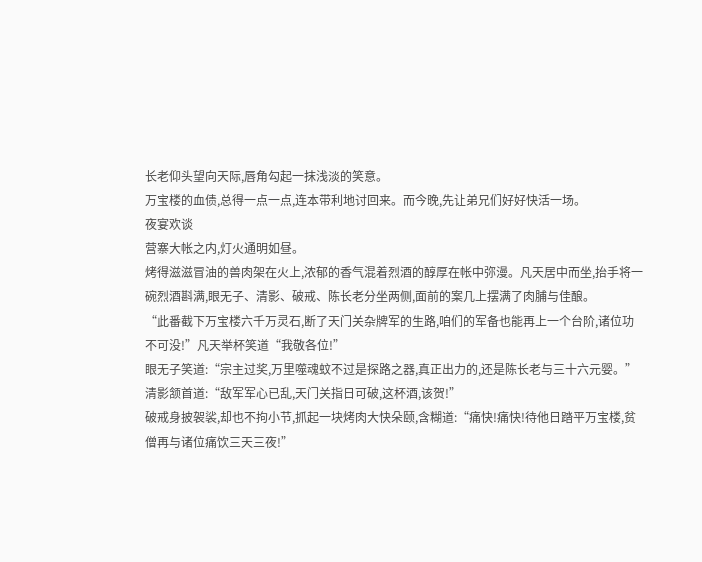长老仰头望向天际,唇角勾起一抹浅淡的笑意。
万宝楼的血债,总得一点一点,连本带利地讨回来。而今晚,先让弟兄们好好快活一场。
夜宴欢谈
营寨大帐之内,灯火通明如昼。
烤得滋滋冒油的兽肉架在火上,浓郁的香气混着烈酒的醇厚在帐中弥漫。凡天居中而坐,抬手将一碗烈酒斟满,眼无子、清影、破戒、陈长老分坐两侧,面前的案几上摆满了肉脯与佳酿。
“此番截下万宝楼六千万灵石,断了天门关杂牌军的生路,咱们的军备也能再上一个台阶,诸位功不可没!”凡天举杯笑道“我敬各位!”
眼无子笑道:“宗主过奖,万里噬魂蚊不过是探路之器,真正出力的,还是陈长老与三十六元婴。”
清影颔首道:“敌军军心已乱,天门关指日可破,这杯酒,该贺!”
破戒身披袈裟,却也不拘小节,抓起一块烤肉大快朵颐,含糊道:“痛快!痛快!待他日踏平万宝楼,贫僧再与诸位痛饮三天三夜!”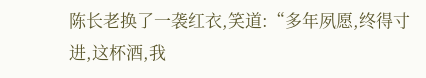陈长老换了一袭红衣,笑道:“多年夙愿,终得寸进,这杯酒,我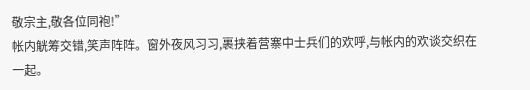敬宗主,敬各位同袍!”
帐内觥筹交错,笑声阵阵。窗外夜风习习,裹挟着营寨中士兵们的欢呼,与帐内的欢谈交织在一起。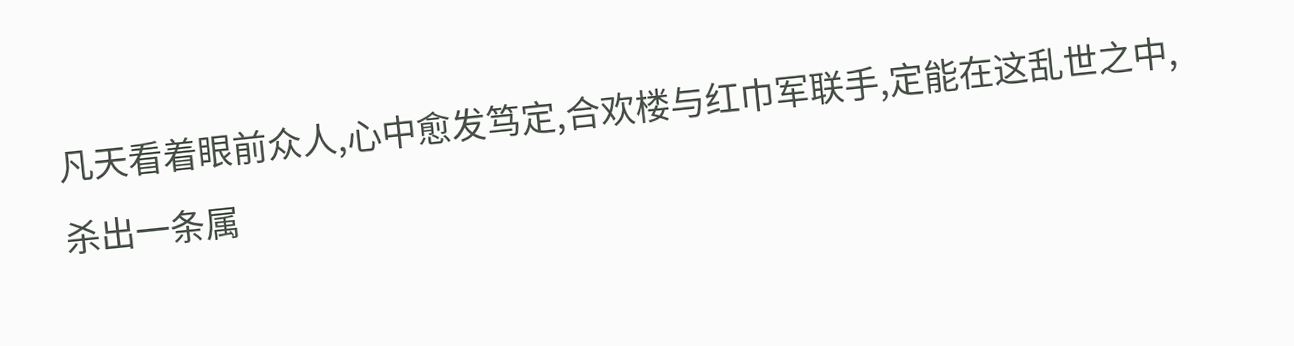凡天看着眼前众人,心中愈发笃定,合欢楼与红巾军联手,定能在这乱世之中,杀出一条属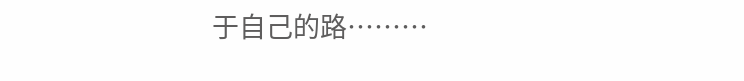于自己的路………